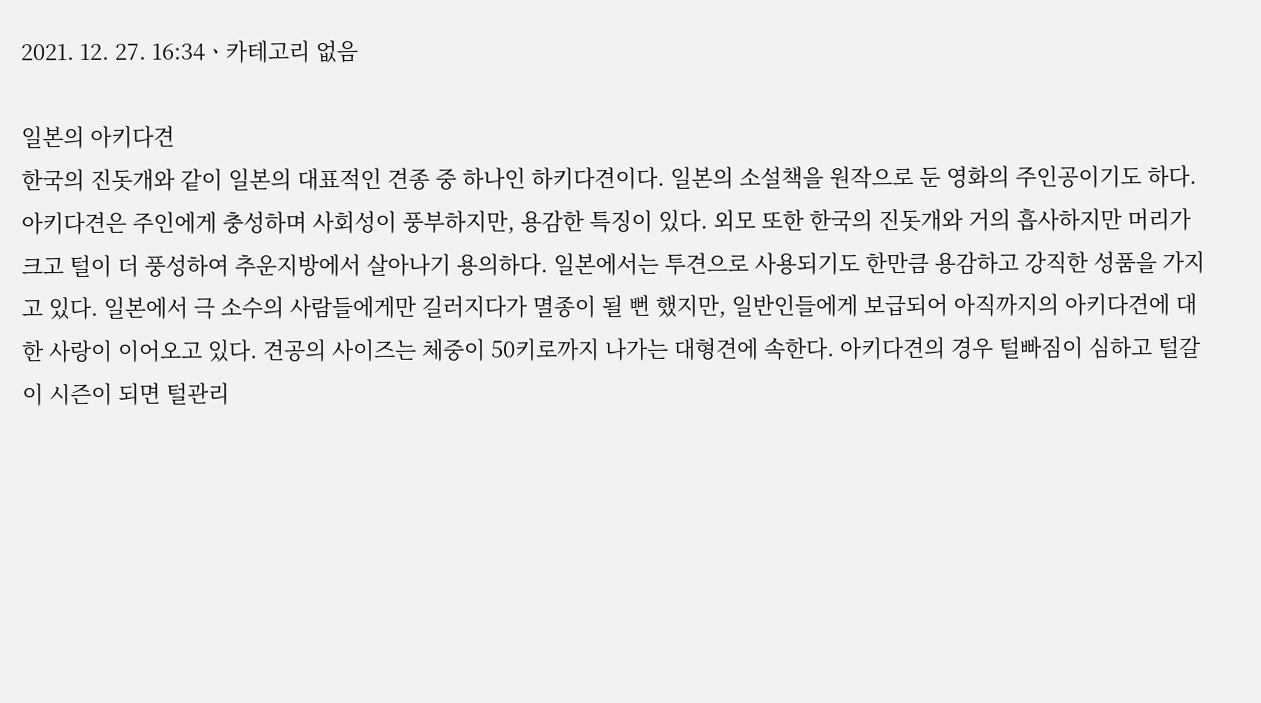2021. 12. 27. 16:34ㆍ카테고리 없음

일본의 아키다견
한국의 진돗개와 같이 일본의 대표적인 견종 중 하나인 하키다견이다. 일본의 소설책을 원작으로 둔 영화의 주인공이기도 하다. 아키다견은 주인에게 충성하며 사회성이 풍부하지만, 용감한 특징이 있다. 외모 또한 한국의 진돗개와 거의 흡사하지만 머리가 크고 털이 더 풍성하여 추운지방에서 살아나기 용의하다. 일본에서는 투견으로 사용되기도 한만큼 용감하고 강직한 성품을 가지고 있다. 일본에서 극 소수의 사람들에게만 길러지다가 멸종이 될 뻔 했지만, 일반인들에게 보급되어 아직까지의 아키다견에 대한 사랑이 이어오고 있다. 견공의 사이즈는 체중이 50키로까지 나가는 대형견에 속한다. 아키다견의 경우 털빠짐이 심하고 털갈이 시즌이 되면 털관리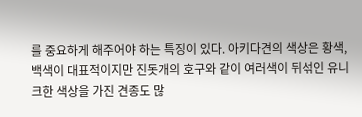를 중요하게 해주어야 하는 특징이 있다. 아키다견의 색상은 황색, 백색이 대표적이지만 진돗개의 호구와 같이 여러색이 뒤섞인 유니크한 색상을 가진 견종도 많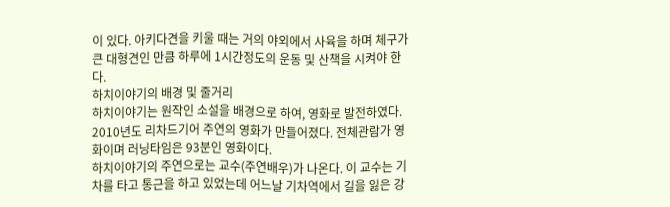이 있다. 아키다견을 키울 때는 거의 야외에서 사육을 하며 체구가 큰 대형견인 만큼 하루에 1시간정도의 운동 및 산책을 시켜야 한다.
하치이야기의 배경 및 줄거리
하치이야기는 원작인 소설을 배경으로 하여, 영화로 발전하였다. 2010년도 리차드기어 주연의 영화가 만들어졌다. 전체관람가 영화이며 러닝타임은 93분인 영화이다.
하치이야기의 주연으로는 교수(주연배우)가 나온다. 이 교수는 기차를 타고 통근을 하고 있었는데 어느날 기차역에서 길을 잃은 강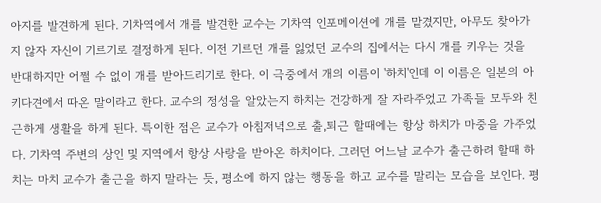아지를 발견하게 된다. 기차역에서 개를 발견한 교수는 기차역 인포메이션에 개를 맡겼지만, 아무도 찾아가지 않자 자신이 기르기로 결정하게 된다. 이전 기르던 개를 잃었던 교수의 집에서는 다시 개를 키우는 것을 반대하지만 어쩔 수 없이 개를 받아드리기로 한다. 이 극중에서 개의 이름이 '하치'인데 이 이름은 일본의 아키다견에서 따온 말이라고 한다. 교수의 정성을 알았는지 하치는 건강하게 잘 자라주었고 가족들 모두와 친근하게 생활을 하게 된다. 특이한 점은 교수가 아침저녁으로 출,퇴근 할때에는 항상 하치가 마중을 가주었다. 기차역 주변의 상인 및 지역에서 항상 사랑을 받아온 하치이다. 그러던 어느날 교수가 출근하려 할때 하치는 마치 교수가 출근을 하지 말라는 듯, 평소에 하지 않는 행동을 하고 교수를 말리는 모습을 보인다. 평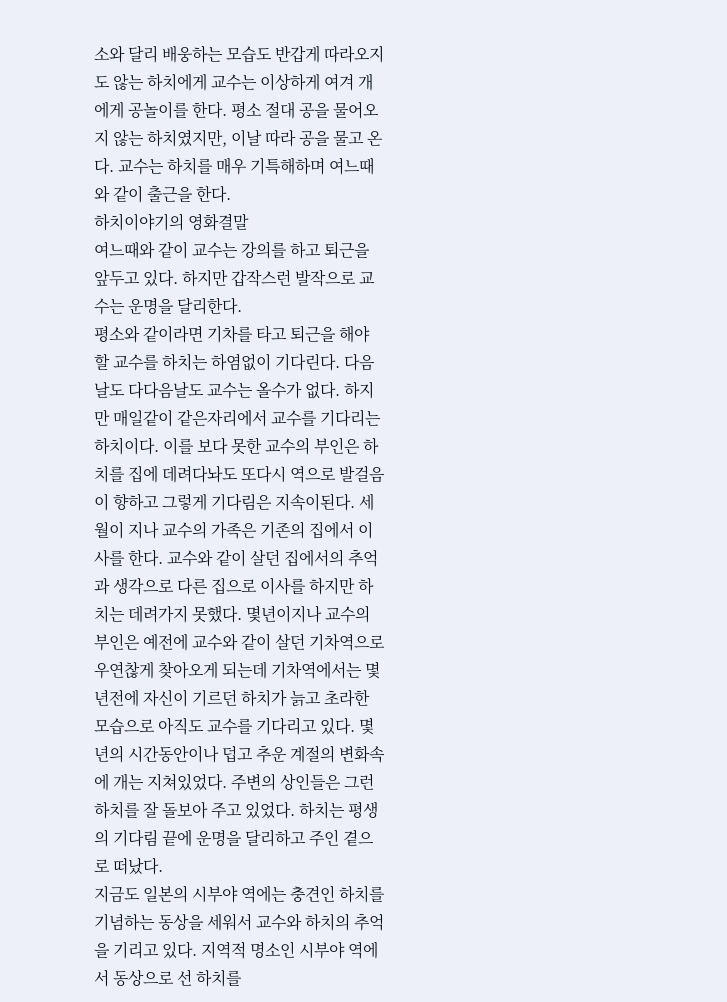소와 달리 배웅하는 모습도 반갑게 따라오지도 않는 하치에게 교수는 이상하게 여겨 개에게 공놀이를 한다. 평소 절대 공을 물어오지 않는 하치였지만, 이날 따라 공을 물고 온다. 교수는 하치를 매우 기특해하며 여느때와 같이 출근을 한다.
하치이야기의 영화결말
여느때와 같이 교수는 강의를 하고 퇴근을 앞두고 있다. 하지만 갑작스런 발작으로 교수는 운명을 달리한다.
평소와 같이라면 기차를 타고 퇴근을 해야 할 교수를 하치는 하염없이 기다린다. 다음날도 다다음날도 교수는 올수가 없다. 하지만 매일같이 같은자리에서 교수를 기다리는 하치이다. 이를 보다 못한 교수의 부인은 하치를 집에 데려다놔도 또다시 역으로 발걸음이 향하고 그렇게 기다림은 지속이된다. 세월이 지나 교수의 가족은 기존의 집에서 이사를 한다. 교수와 같이 살던 집에서의 추억과 생각으로 다른 집으로 이사를 하지만 하치는 데려가지 못했다. 몇년이지나 교수의 부인은 예전에 교수와 같이 살던 기차역으로 우연찮게 찾아오게 되는데 기차역에서는 몇년전에 자신이 기르던 하치가 늙고 초라한 모습으로 아직도 교수를 기다리고 있다. 몇년의 시간동안이나 덥고 추운 계절의 변화속에 개는 지쳐있었다. 주변의 상인들은 그런 하치를 잘 돌보아 주고 있었다. 하치는 평생의 기다림 끝에 운명을 달리하고 주인 곁으로 떠났다.
지금도 일본의 시부야 역에는 충견인 하치를 기념하는 동상을 세워서 교수와 하치의 추억을 기리고 있다. 지역적 명소인 시부야 역에서 동상으로 선 하치를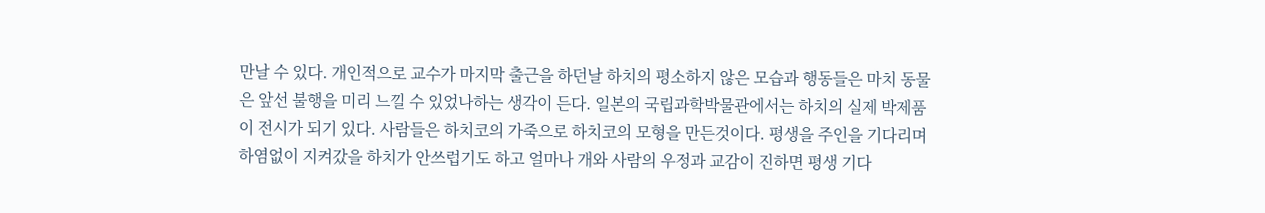만날 수 있다. 개인적으로 교수가 마지막 출근을 하던날 하치의 평소하지 않은 모습과 행동들은 마치 동물은 앞선 불행을 미리 느낄 수 있었나하는 생각이 든다. 일본의 국립과학박물관에서는 하치의 실제 박제품이 전시가 되기 있다. 사람들은 하치코의 가죽으로 하치코의 모형을 만든것이다. 평생을 주인을 기다리며 하염없이 지켜갔을 하치가 안쓰럽기도 하고 얼마나 개와 사람의 우정과 교감이 진하면 평생 기다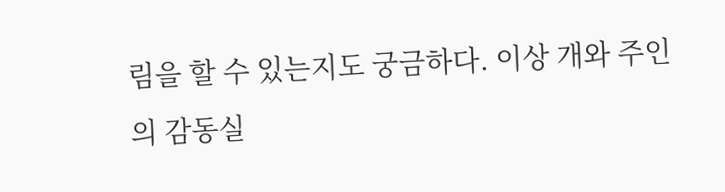림을 할 수 있는지도 궁금하다. 이상 개와 주인의 감동실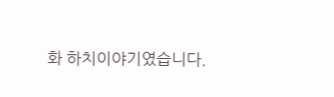화 하치이야기였습니다.